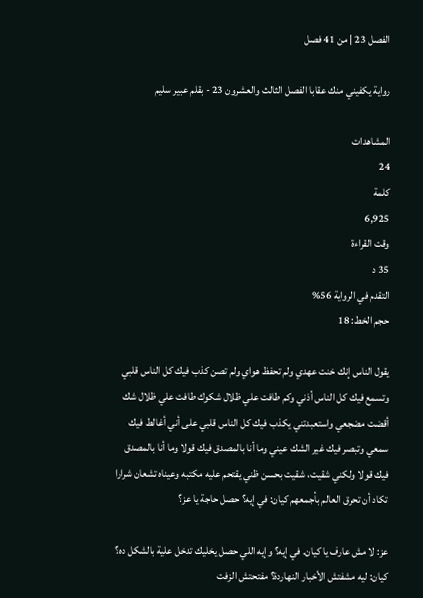الفصل 23 | من 41 فصل

رواية يكفيني منك عقابا الفصل الثالث والعشرون 23 - بقلم عبير سليم

المشاهدات
24
كلمة
6,925
وقت القراءة
35 د
التقدم في الرواية 56%
حجم الخط: 18

يقول الناس إنك خنت عهدي ولم تحفظ هواي ولم تصن كذب فيك كل الناس قلبي وتسمع فيك كل الناس أذني وكم طافت علي ظلال شكوك طافت علي ظلال شك أقضت مضجعي واستعبدتني يكذب فيك كل الناس قلبي على أني أغالط فيك سمعي وتبصر فيك غير الشك عيني وما أنا بالمصدق فيك قولا وما أنا بالمصدق فيك قولا ولكني شقيت، شقيت بحسن ظني يقتحم عليه مكتبه وعيناه تشعان شرارا تكاد أن تحرق العالم بأجمعهم كيان: في إيه؟ حصل حاجة يا عز؟

عز: لا مش عارف يا كيان. في إيه؟ وإيه اللي حصل يخليك تدخل علية بالشكل ده؟ كيان: ليه مشفتش الأخبار النهاردة؟ مفتحتش الزفت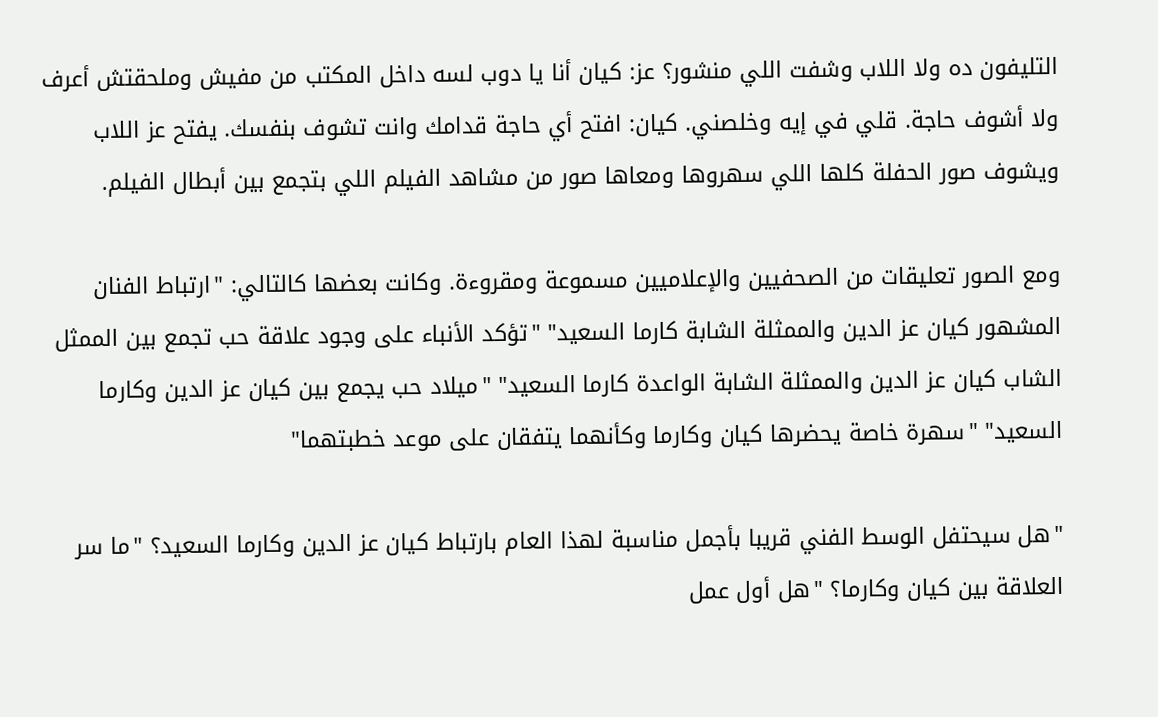التليفون ده ولا اللاب وشفت اللي منشور؟ عز: كيان أنا يا دوب لسه داخل المكتب من مفيش وملحقتش أعرف ولا أشوف حاجة. قلي في إيه وخلصني. كيان: افتح أي حاجة قدامك وانت تشوف بنفسك. يفتح عز اللاب ويشوف صور الحفلة كلها اللي سهروها ومعاها صور من مشاهد الفيلم اللي بتجمع بين أبطال الفيلم.

ومع الصور تعليقات من الصحفيين والإعلاميين مسموعة ومقروءة. وكانت بعضها كالتالي: "ارتباط الفنان المشهور كيان عز الدين والممثلة الشابة كارما السعيد" "تؤكد الأنباء على وجود علاقة حب تجمع بين الممثل الشاب كيان عز الدين والممثلة الشابة الواعدة كارما السعيد" "ميلاد حب يجمع بين كيان عز الدين وكارما السعيد" "سهرة خاصة يحضرها كيان وكارما وكأنهما يتفقان على موعد خطبتهما"

"هل سيحتفل الوسط الفني قريبا بأجمل مناسبة لهذا العام بارتباط كيان عز الدين وكارما السعيد؟ "ما سر العلاقة بين كيان وكارما؟ "هل أول عمل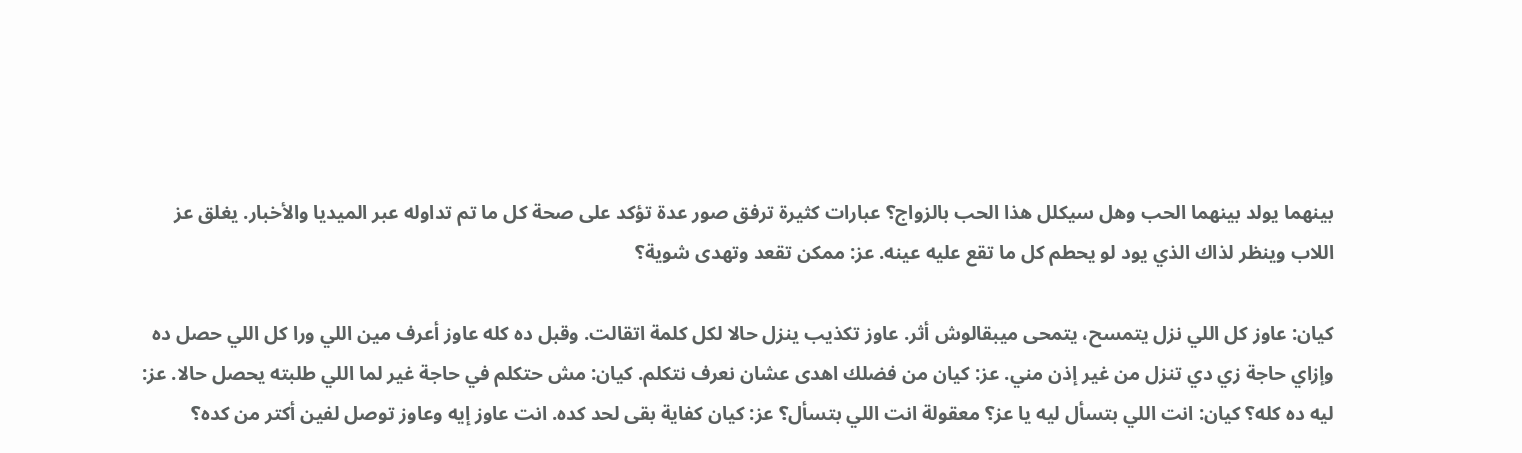بينهما يولد بينهما الحب وهل سيكلل هذا الحب بالزواج؟ عبارات كثيرة ترفق صور عدة تؤكد على صحة كل ما تم تداوله عبر الميديا والأخبار. يغلق عز اللاب وينظر لذاك الذي يود لو يحطم كل ما تقع عليه عينه. عز: ممكن تقعد وتهدى شوية؟

كيان: عاوز كل اللي نزل يتمسح، يتمحى ميبقالوش أثر. عاوز تكذيب ينزل حالا لكل كلمة اتقالت. وقبل ده كله عاوز أعرف مين اللي ورا كل اللي حصل ده وإزاي حاجة زي دي تنزل من غير إذن مني. عز: كيان من فضلك اهدى عشان نعرف نتكلم. كيان: مش حتكلم في حاجة غير لما اللي طلبته يحصل حالا. عز: ليه ده كله؟ كيان: انت اللي بتسأل ليه يا عز؟ معقولة انت اللي بتسأل؟ عز: كيان كفاية بقى لحد كده. انت عاوز إيه وعاوز توصل لفين أكتر من كده؟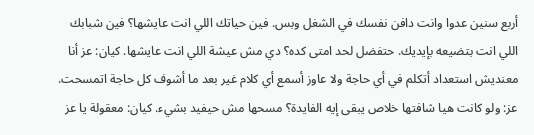أربع سنين عدوا وانت دافن نفسك في الشغل وبس. فين حياتك اللي انت عايشها؟ فين شبابك اللي انت بتضيعه بإيديك. حتفضل لحد امتى كده؟ دي مش عيشة اللي انت عايشها. كيان: عز أنا معنديش استعداد أتكلم في أي حاجة ولا عاوز أسمع أي كلام غير بعد ما أشوف كل حاجة اتمسحت. عز: ولو كانت هيا شافتها خلاص يبقى إيه الفايدة؟ مسحها مش حيفيد بشيء. كيان: معقولة يا عز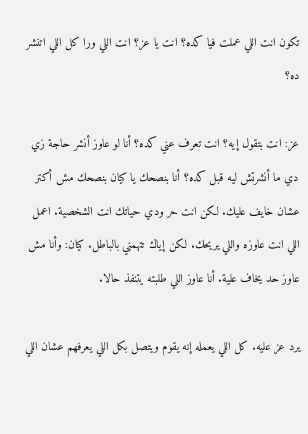تكون انت اللي عملت فيا كده؟ انت يا عز؟ انت اللي ورا كل اللي اتنشر ده؟

عز: انت بتقول إيه؟ انت تعرف عني كده؟ أنا لو عاوز أنشر حاجة زي دي ما أنشرتش ليه قبل كده؟ أنا بنصحك يا كيان بنصحك مش أكتر عشان خايف عليك. لكن انت حر ودي حياتك انت الشخصية. اعمل اللي انت عاوزه واللي يريحك. لكن إياك تتهمني بالباطل. كيان: وأنا مش عاوز حد يخاف علية. أنا عاوز اللي طلبته يتنفذ حالا.

يرد عز عليه. كل اللي يعمله إنه يقوم ويتصل بكل اللي يعرفهم عشان اللي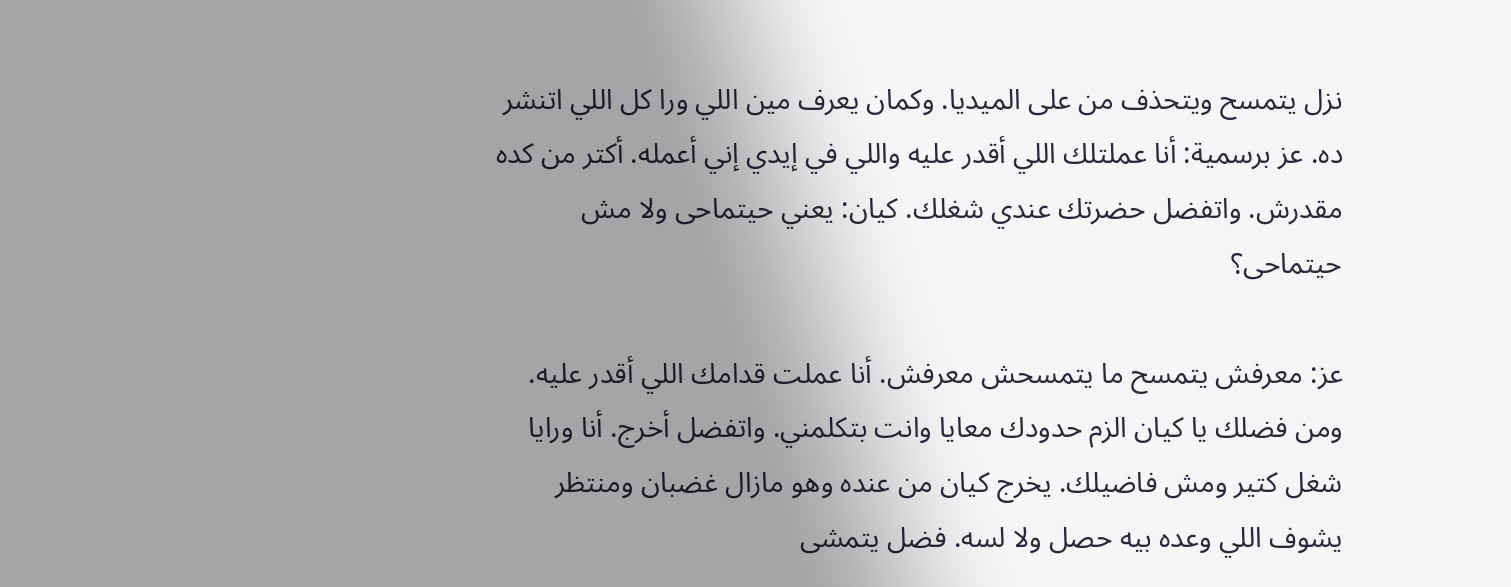نزل يتمسح ويتحذف من على الميديا. وكمان يعرف مين اللي ورا كل اللي اتنشر ده. عز برسمية: أنا عملتلك اللي أقدر عليه واللي في إيدي إني أعمله. أكتر من كده مقدرش. واتفضل حضرتك عندي شغلك. كيان: يعني حيتماحى ولا مش حيتماحى؟

عز: معرفش يتمسح ما يتمسحش معرفش. أنا عملت قدامك اللي أقدر عليه. ومن فضلك يا كيان الزم حدودك معايا وانت بتكلمني. واتفضل أخرج. أنا ورايا شغل كتير ومش فاضيلك. يخرج كيان من عنده وهو مازال غضبان ومنتظر يشوف اللي وعده بيه حصل ولا لسه. فضل يتمشى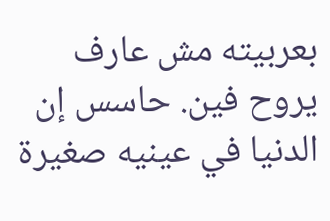بعربيته مش عارف يروح فين. حاسس إن الدنيا في عينيه صغيرة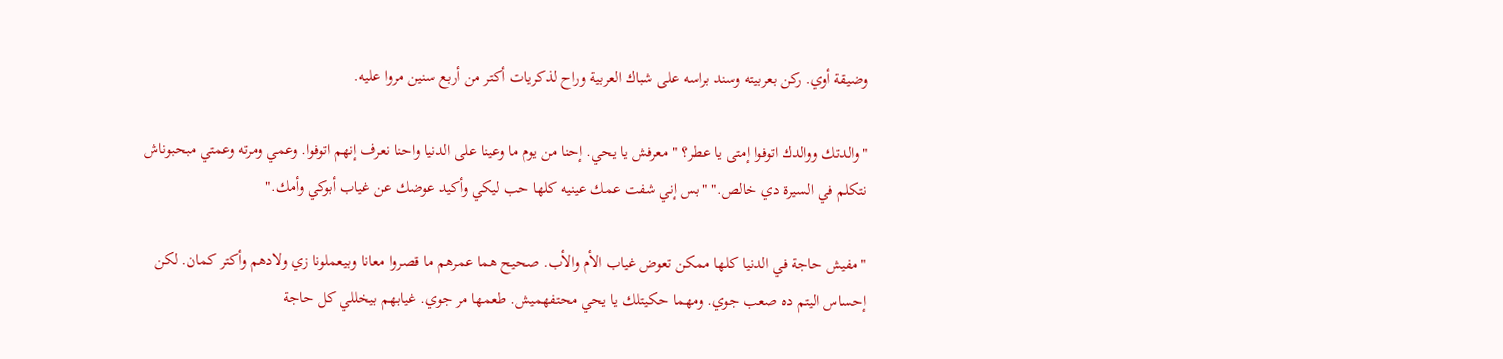وضيقة أوي. ركن بعربيته وسند براسه على شباك العربية وراح لذكريات أكتر من أربع سنين مروا عليه.

"والدتك ووالدك اتوفوا إمتى يا عطر؟ "معرفش يا يحي. إحنا من يوم ما وعينا على الدنيا واحنا نعرف إنهم اتوفوا. وعمي ومرته وعمتي مبحبوناش نتكلم في السيرة دي خالص." "بس إني شفت عمك عينيه كلها حب ليكي وأكيد عوضك عن غياب أبوكي وأمك."

"مفيش حاجة في الدنيا كلها ممكن تعوض غياب الأم والأب. صحيح هما عمرهم ما قصروا معانا وبيعملونا زي ولادهم وأكتر كمان. لكن إحساس اليتم ده صعب جوي. ومهما حكيتلك يا يحي محتفهميش. طعمها مر جوي. غيابهم بيخللي كل حاجة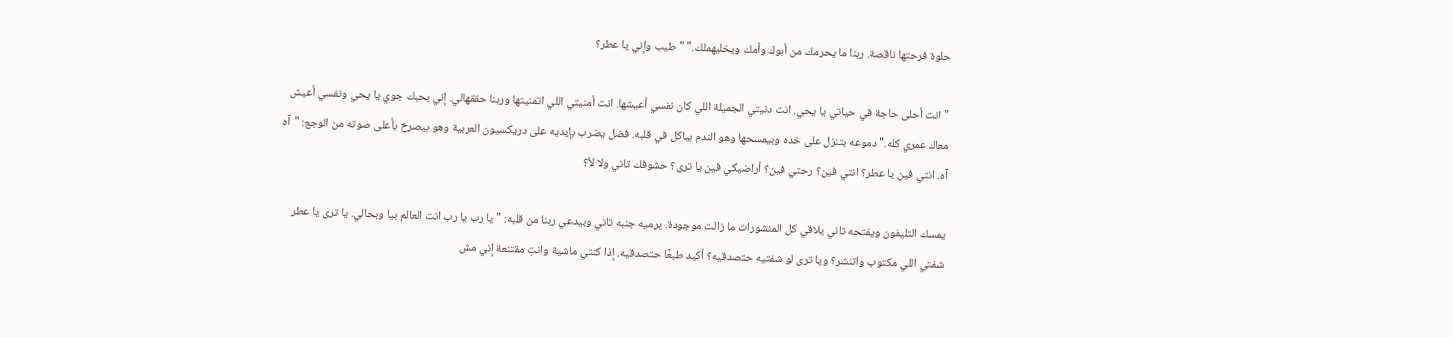حلوة فرحتها ناقصة. ربنا ما يحرمك من أبوك وأمك ويخليهملك." "طيب وإني يا عطر؟

"انت أحلى حاجة في حياتي يا يحي. انت دنيتي الجميلة اللي كان نفسي أعيشها. انت أمنيتي اللي اتمنيتها وربنا حققهالي. إني بحبك جوي يا يحي ونفسي أعيش معاك عمري كله." دموعه بتنزل على خده وبيمسحها وهو الندم بياكل في قلبه. فضل يضرب بإيديه على دريكسيون العربية وهو بيصرخ بأعلى صوته من الوجع: "آه آه. انتي فين يا عطر؟ انتي فين؟ رحتي فين؟ أراضيكي فين يا ترى؟ حشوفك تاني ولا لأ؟

يمسك التليفون ويفتحه تاني يلاقي كل المنشورات ما زالت موجودة. يرميه جنبه تاني وبيدعي ربنا من قلبه: "يا رب يا رب انت العالم بيا وبحالي. يا ترى يا عطر شفتي اللي مكتوب واتنشر؟ ويا ترى لو شفتيه حتصدقيه؟ أكيد طبعًا حتصدقيه. إذا كنتي ماشية وانتِ مقتنعة إني مش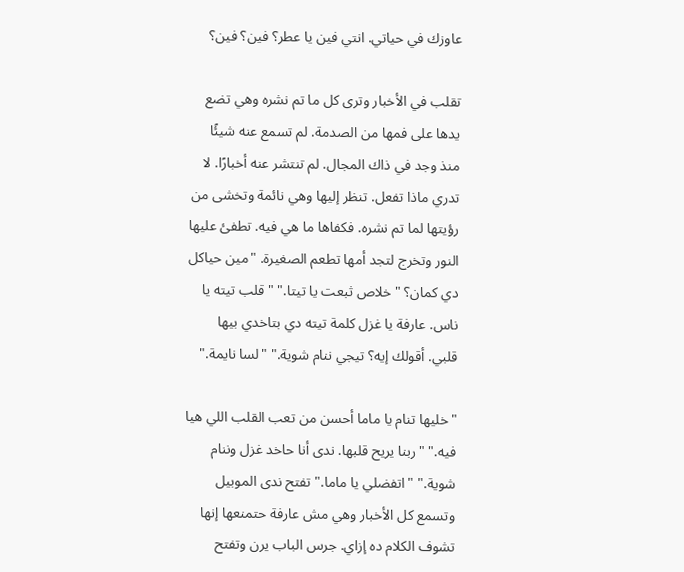عاوزك في حياتي. انتي فين يا عطر؟ فين؟ فين؟

تقلب في الأخبار وترى كل ما تم نشره وهي تضع يدها على فمها من الصدمة. لم تسمع عنه شيئًا منذ وجد في ذاك المجال. لم تنتشر عنه أخبارًا. لا تدري ماذا تفعل. تنظر إليها وهي نائمة وتخشى من رؤيتها لما تم نشره. فكفاها ما هي فيه. تطفئ عليها النور وتخرج لتجد أمها تطعم الصغيرة. "مين حياكل دي كمان؟ "خلاص ثبعت يا تيتا." "قلب تيته يا ناس. عارفة يا غزل كلمة تيته دي بتاخدي بيها قلبي. أقولك إيه؟ تيجي ننام شوية." "لسا نايمة."

"خليها تنام يا ماما أحسن من تعب القلب اللي هيا فيه." "ربنا يريح قلبها. ندى أنا حاخد غزل وننام شوية." "اتفضلي يا ماما." تفتح ندى الموبيل وتسمع كل الأخبار وهي مش عارفة حتمنعها إنها تشوف الكلام ده إزاي. جرس الباب يرن وتفتح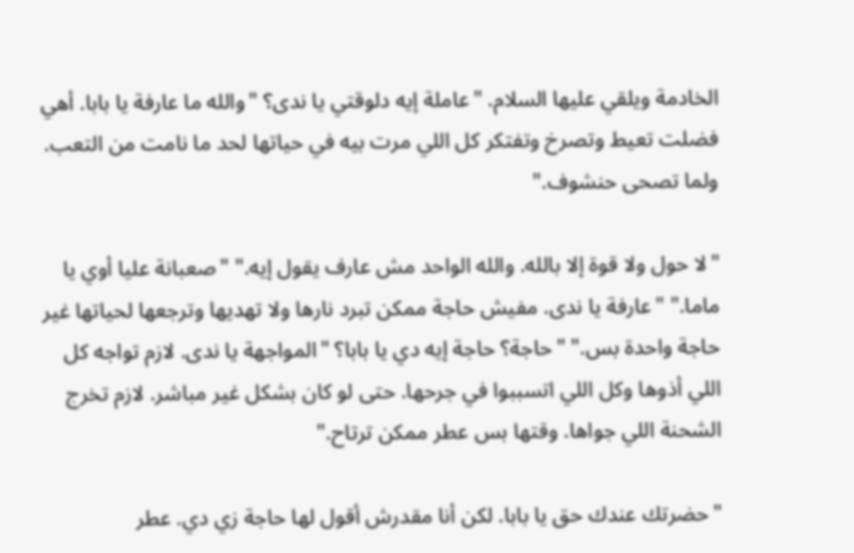الخادمة ويلقي عليها السلام. "عاملة إيه دلوقتي يا ندى؟ "والله ما عارفة يا بابا. أهي فضلت تعيط وتصرخ وتفتكر كل اللي مرت بيه في حياتها لحد ما نامت من التعب. ولما تصحى حنشوف."

"لا حول ولا قوة إلا بالله. والله الواحد مش عارف يقول إيه." "صعبانة عليا أوي يا ماما." "عارفة يا ندى. مفيش حاجة ممكن تبرد نارها ولا تهديها وترجعها لحياتها غير حاجة واحدة بس." "حاجة؟ حاجة إيه دي يا بابا؟ "المواجهة يا ندى. لازم تواجه كل اللي أذوها وكل اللي اتسببوا في جرحها. حتى لو كان بشكل غير مباشر. لازم تخرج الشحنة اللي جواها. وقتها بس عطر ممكن ترتاح."

"حضرتك عندك حق يا بابا. لكن أنا مقدرش أقول لها حاجة زي دي. عطر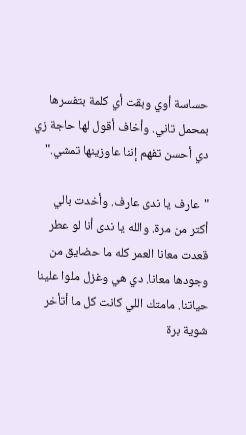حساسة أوي وبقت أي كلمة بتفسرها بمحمل تاني. وأخاف أقول لها حاجة زي دي أحسن تفهم إننا عاوزينها تمشي."

"عارف يا ندى عارف. وأخدت بالي أكتر من مرة. والله يا ندى أنا لو عطر قعدت معانا العمر كله ما حضايق من وجودها معانا. دي هي وغزل ملوا علينا حياتنا. مامتك اللي كانت كل ما أتأخر شوية برة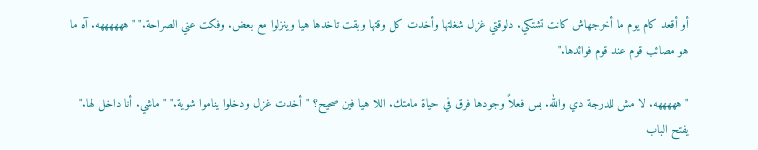أو أقعد كام يوم ما أخرجهاش كانت تشتكي. دلوقتي غزل شغلتها وأخدت كل وقتها وبقت تاخدها هيا وينزلوا مع بعض. وفكت عني الصراحة." "ههههههه. آه ما هو مصائب قوم عند قوم فوائدها."

"هههههه. لا مش للدرجة دي والله. بس فعلاً وجودها فرق في حياة مامتك. اللا هيا فين صحيح؟ "أخدت غزل ودخلوا يناموا شوية." "ماشي. أنا داخل لها." يفتح الباب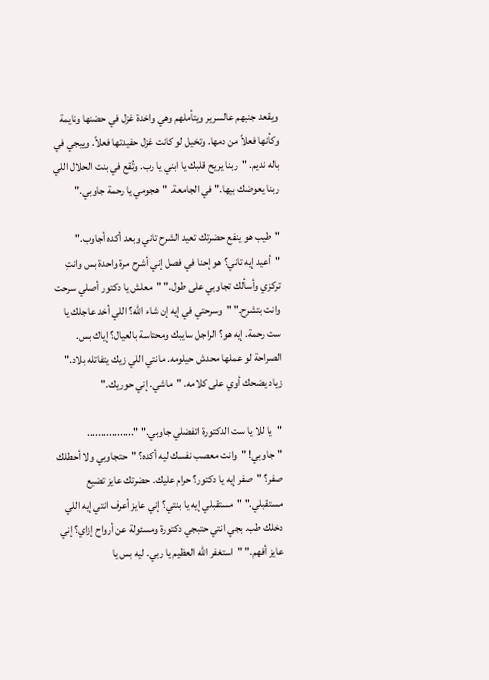ويقعد جنبهم عالسرير ويتأملهم وهي واخدة غزل في حضنها ونايمة وكأنها فعلاً من دمها. وتخيل لو كانت غزل حفيدتها فعلاً. وييجي في باله نديم. "ربنا يريح قلبك يا ابني يا رب. وتُقع في بنت الحلال اللي ربنا يعوضك بيها." في الجامعة. "هجومي يا رحمة جاوبي."

"طيب هو ينفع حضرتك تعيد الشرح تاني وبعد أكده أجاوب." "أعيد إيه تاني؟ هو إحنا في فصل إني أشرح مرة واحدة بس وانتِ تركزي وأسألك تجاوبي على طول." "معلش يا دكتور أصلي سرحت وانت بتشرح." "وسرحتي في إيه إن شاء الله؟ اللي أخد عاجلك يا ست رحمة. إيه هو؟ الراجل سايبك ومحتاسة بالعيال؟ إياك بس. الصراحة لو عملها محدش حيلومه. مانتي اللي زيك يتفاتله بلاد." زياد يضحك أوي على كلامه. "ماشي. إني حوريك."

"يا للا يا ست الدكتورة اتفضلي جاوبي." "................. "جاوبي! "وانت معصب نفسك ليه أكده؟ "حتجاوبي ولا أحطلك صفر؟ "صفر إيه يا دكتور؟ حرام عليك. حضرتك عايز تضيع مستقبلي." "مستقبلي إيه يا بنتي؟ إني عايز أعرف انتي إيه اللي دخلك طب. بجي انتي حتبجي دكتورة ومسئولة عن أرواح إزاي؟ إني عايز أفهم." "استغفر الله العظيم يا ربي. ليه بس يا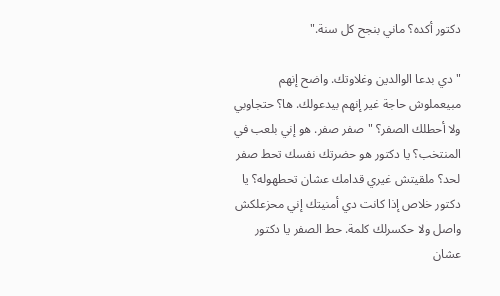دكتور أكده؟ ماني بنجح كل سنة."

"دي بدعا الوالدين وغلاوتك. واضح إنهم مبيعملوش حاجة غير إنهم بيدعولك. ها؟ حتجاوبي ولا أحطلك الصفر؟ "صفر صفر. هو إني بلعب في المنتخب؟ يا دكتور هو حضرتك نفسك تحط صفر لحد؟ ملقيتش غيري قدامك عشان تحطهوله؟ يا دكتور خلاص إذا كانت دي أمنيتك إني محزعلكش واصل ولا حكسرلك كلمة. حط الصفر يا دكتور عشان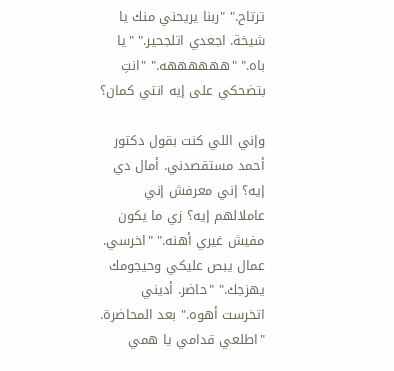ترتاح." "ربنا يريحني منك يا شيخة. اجعدي اتلجحير." "يا باه." "ههههههه." "انتِ بتضحكي على إيه انتي كمان؟

وإني اللي كنت بقول دكتور أحمد مستقصدني. أمال دي إيه؟ إني معرفش إني عاملالهم إيه؟ زي ما يكون مفيش غيري أهنه." "اخرسي. عمال يبص عليكي وحيجومك يهزجك." "حاضر. أديني اتخرست أهوه." بعد المحاضرة. "اطلعي قدامي يا همي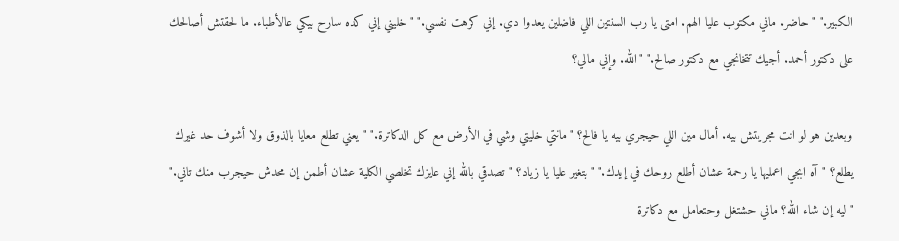الكبير." "حاضر. ماني مكتوب عليا الهم. امتى يا رب السنتين اللي فاضلين يعدوا دي. إني كرهت نفسي." "خليني إني كده سارح بيكي عالأطباء. ما لحقتش أصالحك على دكتور أحمد. أجيك تتخانجي مع دكتور صالح." "الله. وإني مالي؟

وبعدين هو لو انت مجريتش بيه. أمال مين اللي حيجري بيه يا فالح؟ "مانتي خليتي وشي في الأرض مع كل الدكاترة." "يعني تطلع معايا بالذوق ولا أشوف حد غيرك يطلع؟ "آه ابجي اعمليها يا رحمة عشان أطلع روحك في إيدك." "بتغير عليا يا زياد؟ "تصدقي بالله إني عايزك تخلصي الكلية عشان أطمن إن محدش حيجرب منك تاني." "ليه إن شاء الله؟ ماني حشتغل وحتعامل مع دكاترة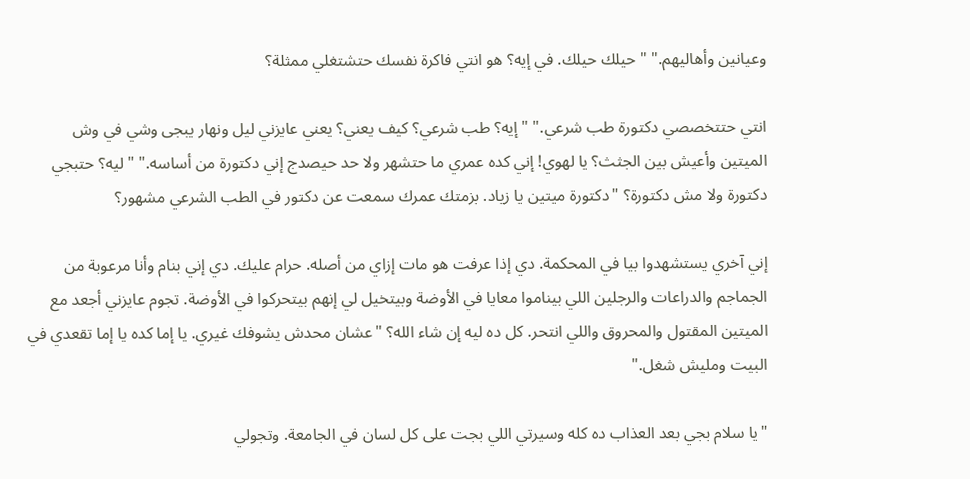وعيانين وأهاليهم." "حيلك حيلك. في إيه؟ هو انتي فاكرة نفسك حتشتغلي ممثلة؟

انتي حتتخصصي دكتورة طب شرعي." "إيه؟ طب شرعي؟ كيف يعني؟ يعني عايزني ليل ونهار يبجى وشي في وش الميتين وأعيش بين الجثث؟ يا لهوي! إني كده عمري ما حتشهر ولا حد حيصدج إني دكتورة من أساسه." "ليه؟ حتبجي دكتورة ولا مش دكتورة؟ "دكتورة ميتين يا زياد. بزمتك عمرك سمعت عن دكتور في الطب الشرعي مشهور؟

إني آخري يستشهدوا بيا في المحكمة. دي إذا عرفت هو مات إزاي من أصله. حرام عليك. دي إني بنام وأنا مرعوبة من الجماجم والدراعات والرجلين اللي بيناموا معايا في الأوضة وبيتخيل لي إنهم بيتحركوا في الأوضة. تجوم عايزني أجعد مع الميتين المقتول والمحروق واللي انتحر. كل ده ليه إن شاء الله؟ "عشان محدش يشوفك غيري. يا إما كده يا إما تقعدي في البيت ومليش شغل."

"يا سلام بجي بعد العذاب ده كله وسيرتي اللي بجت على كل لسان في الجامعة. وتجولي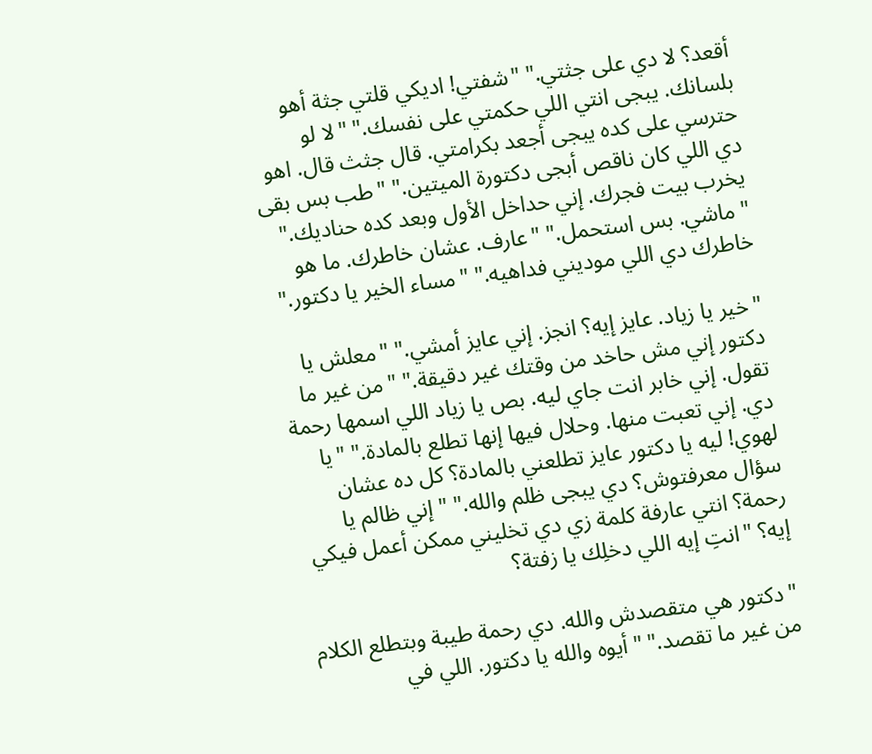أقعد؟ لا دي على جثتي." "شفتي! اديكي قلتي جثة أهو بلسانك. يبجى انتي اللي حكمتي على نفسك." "لا لو حترسي على كده يبجى أجعد بكرامتي. قال جثث قال. اهو دي اللي كان ناقص أبجى دكتورة الميتين." "طب بس بقى يخرب بيت فجرك. إني حداخل الأول وبعد كده حناديك." "ماشي. بس استحمل." "عارف. عشان خاطرك. ما هو خاطرك دي اللي موديني فداهيه." "مساء الخير يا دكتور."

"خير يا زياد. عايز إيه؟ انجز. إني عايز أمشي." "معلش يا دكتور إني مش حاخد من وقتك غير دقيقة." "من غير ما تقول. إني خابر انت جاي ليه. بص يا زياد اللي اسمها رحمة دي. إني تعبت منها. وحلال فيها إنها تطلع بالمادة." "يا لهوي! ليه يا دكتور عايز تطلعني بالمادة؟ كل ده عشان سؤال معرفتوش؟ دي يبجى ظلم والله." "إني ظالم يا رحمة؟ انتي عارفة كلمة زي دي تخليني ممكن أعمل فيكي إيه؟ "انتِ إيه اللي دخلِك يا زفتة؟

"دكتور هي متقصدش والله. دي رحمة طيبة وبتطلع الكلام من غير ما تقصد." "أيوه والله يا دكتور. اللي في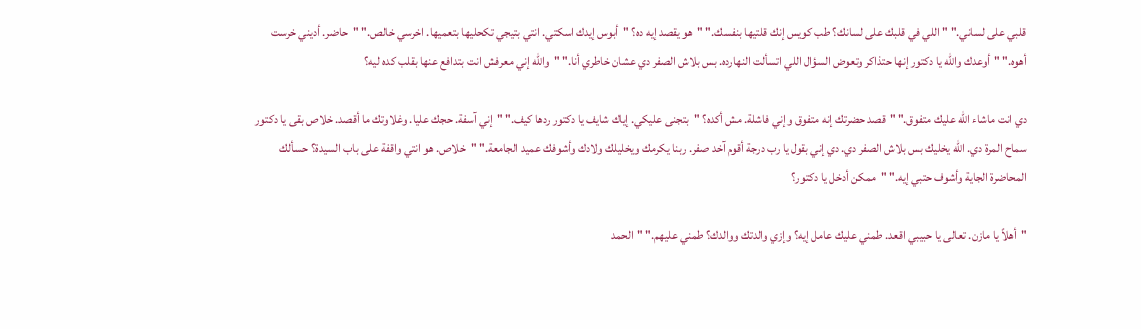قلبي على لساني." "اللي في قلبك على لسانك؟ طب كويس إنك قلتيها بنفسك." "هو يقصد إيه ده؟ "أبوس إيدك اسكتي. انتي بتيجي تكحليها بتعميها. اخرسي خالص." "حاضر. أديني خرست أهوه." "أوعدك والله يا دكتور إنها حتذاكر وتعوض السؤال اللي اتسألت النهارده. بس بلاش الصفر دي عشان خاطري أنا." "والله إني معرفش انت بتدافع عنها بقلب كده ليه؟

دي انت ماشاء الله عليك متفوق." "قصد حضرتك إنه متفوق وإني فاشلة. مش أكده؟ "بتجنى عليكي. إياك شايف يا دكتور ردها كيف." "إني آسفة. حجك عليا. وغلاوتك ما أقصد. خلاص بقى يا دكتور سماح المرة دي. الله يخليك بس بلاش الصفر دي. دي إني بقول يا رب درجة أقوم آخد صفر. ربنا يكرمك ويخليلك ولادك وأشوفك عميد الجامعة." "خلاص. هو انتي واقفة على باب السيدة؟ حسألك المحاضرة الجاية وأشوف حتبي إيه." "ممكن أدخل يا دكتور؟

"أهلاً يا مازن. تعالى يا حبيبي اقعد. طمني عليك عامل إيه؟ وإزي والدتك ووالدك؟ طمني عليهم." "الحمد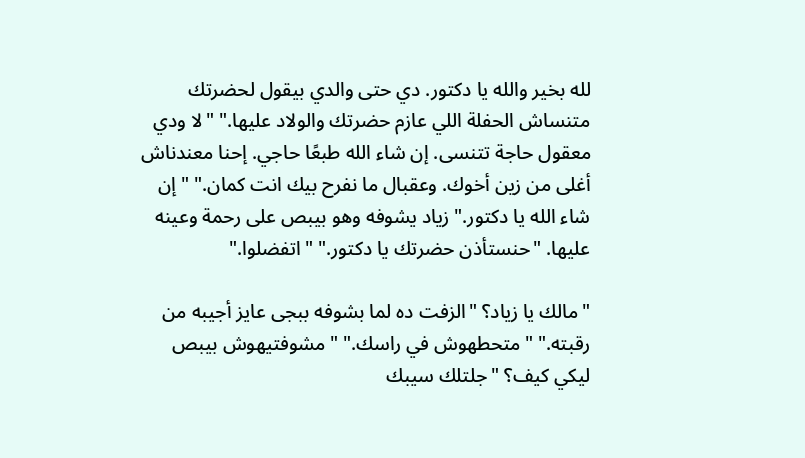لله بخير والله يا دكتور. دي حتى والدي بيقول لحضرتك متنساش الحفلة اللي عازم حضرتك والولاد عليها." "لا ودي معقول حاجة تتنسى. إن شاء الله طبعًا حاجي. إحنا معندناش أغلى من زين أخوك. وعقبال ما نفرح بيك انت كمان." "إن شاء الله يا دكتور." زياد يشوفه وهو بيبص على رحمة وعينه عليها. "حنستأذن حضرتك يا دكتور." "اتفضلوا."

"مالك يا زياد؟ "الزفت ده لما بشوفه ببجى عايز أجيبه من رقبته." "متحطهوش في راسك." "مشوفتيهوش بيبص ليكي كيف؟ "جلتلك سيبك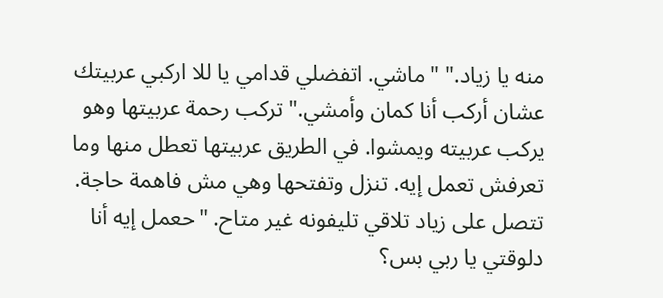منه يا زياد." "ماشي. اتفضلي قدامي يا للا اركبي عربيتك عشان أركب أنا كمان وأمشي." تركب رحمة عربيتها وهو يركب عربيته ويمشوا. في الطريق عربيتها تعطل منها وما تعرفش تعمل إيه. تنزل وتفتحها وهي مش فاهمة حاجة. تتصل على زياد تلاقي تليفونه غير متاح. "حعمل إيه أنا دلوقتي يا ربي بس؟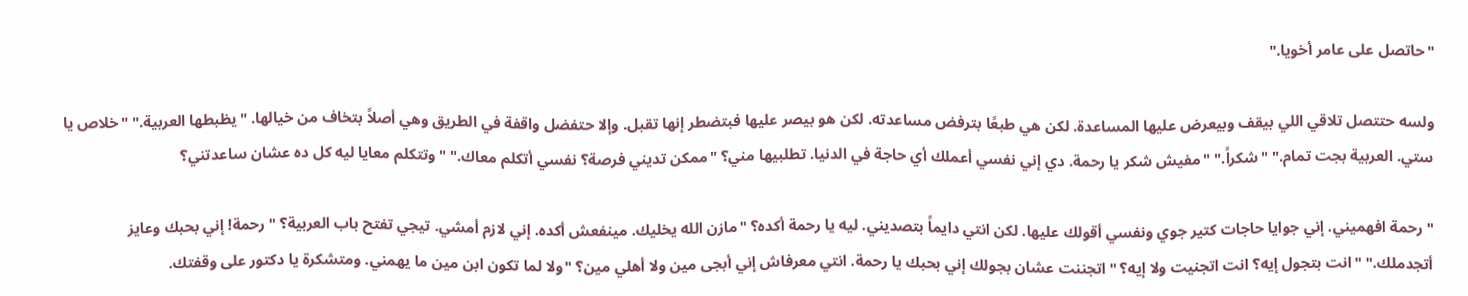"حاتصل على عامر أخويا."

ولسه حتتصل تلاقي اللي بيقف وبيعرض عليها المساعدة. لكن هي طبعًا بترفض مساعدته. لكن هو بيصر عليها فبتضطر إنها تقبل. وإلا حتفضل واقفة في الطريق وهي أصلاً بتخاف من خيالها. "يظبطها العربية." "خلاص يا ستي. العربية بجت تمام." "شكراً." "مفيش شكر يا رحمة. دي إني نفسي أعملك أي حاجة في الدنيا. تطلبيها مني؟ "ممكن تديني فرصة؟ نفسي أتكلم معاك." "وتتكلم معايا ليه كل ده عشان ساعدتني؟

"رحمة افهميني. إني جوايا حاجات كتير جوي ونفسي أقولك عليها. لكن انتي دايماً بتصديني. ليه يا رحمة أكده؟ "مازن الله يخليك. مينفعش أكده. إني لازم أمشي. تيجي تفتح باب العربية؟ "رحمة! إني بحبك وعايز أتجدملك." "انت بتجول إيه؟ انت اتجنيت ولا إيه؟ "اتجننت عشان بجولك إني بحبك يا رحمة. انتي معرفاش إني أبجى مين ولا أهلي مين؟ "ولا لما تكون ابن مين ما يهمني. ومتشكرة يا دكتور على وقفتك.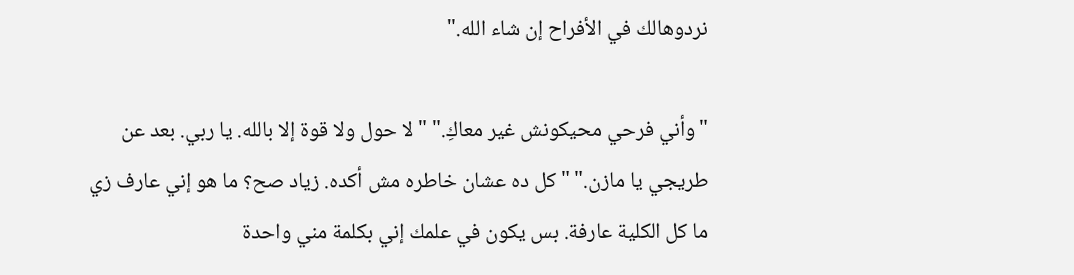نردوهالك في الأفراح إن شاء الله."

"وأني فرحي محيكونش غير معاكِ." "لا حول ولا قوة إلا بالله. يا ربي. بعد عن طريجي يا مازن." "كل ده عشان خاطره مش أكده. زياد صح؟ ما هو إني عارف زي ما كل الكلية عارفة. بس يكون في علمك إني بكلمة مني واحدة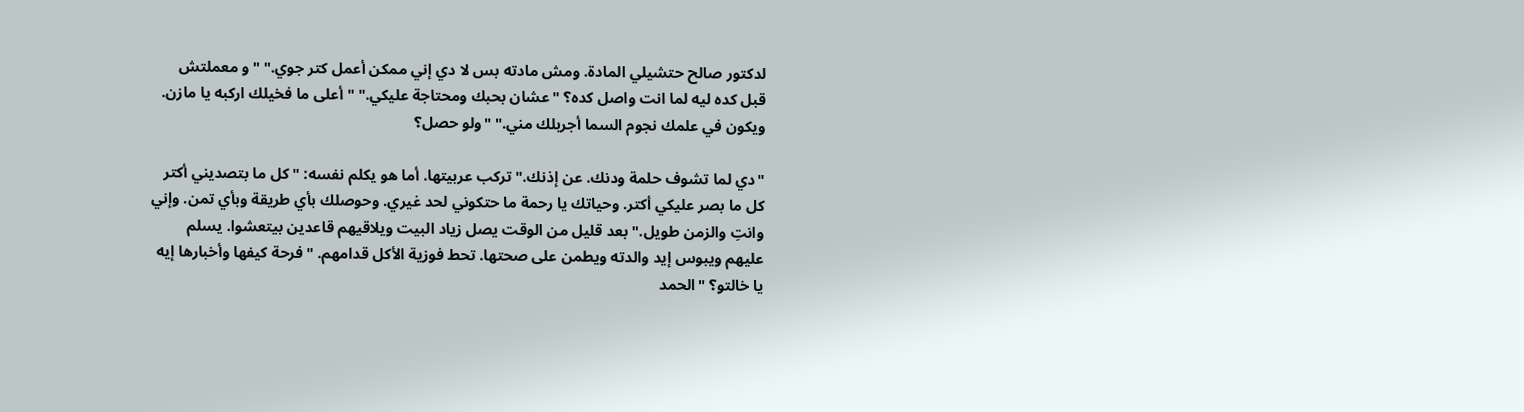لدكتور صالح حتشيلي المادة. ومش مادته بس لا دي إني ممكن أعمل كتر جوي." "و معملتش قبل كده ليه لما انت واصل كده؟ "عشان بحبك ومحتاجة عليكي." "أعلى ما فخيلك اركبه يا مازن. ويكون في علمك نجوم السما أجربلك مني." "ولو حصل؟

"دي لما تشوف حلمة ودنك. عن إذنك." تركب عربيتها. أما هو يكلم نفسه: "كل ما بتصديني أكتر كل ما بصر عليكي أكتر. وحياتك يا رحمة ما حتكوني لحد غيري. وحوصلك بأي طريقة وبأي تمن. وإني وانتِ والزمن طويل." بعد قليل من الوقت يصل زياد البيت ويلاقيهم قاعدين بيتعشوا. يسلم عليهم ويبوس إيد والدته ويطمن على صحتها. تحط فوزية الأكل قدامهم. "فرحة كيفها وأخبارها إيه يا خالتو؟ "الحمد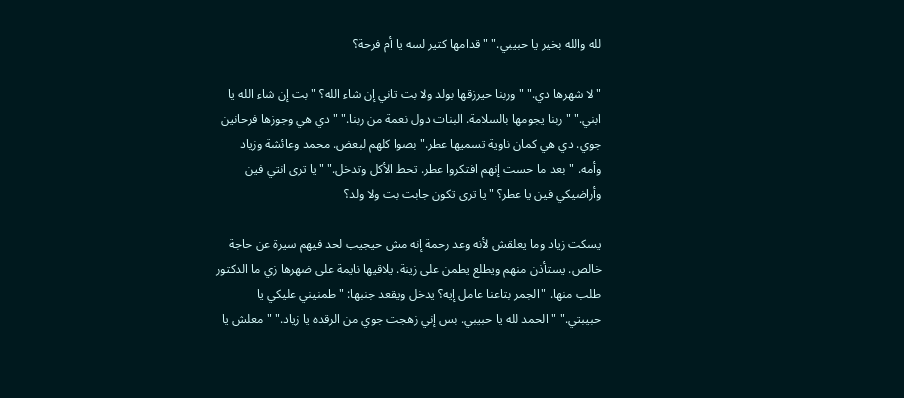لله والله بخير يا حبيبي." "قدامها كتير لسه يا أم فرحة؟

"لا شهرها دي." "وربنا حيرزقها بولد ولا بت تاني إن شاء الله؟ "بت إن شاء الله يا ابني." "ربنا يجومها بالسلامة. البنات دول نعمة من ربنا." "دي هي وجوزها فرحانين جوي. دي هي كمان ناوية تسميها عطر." بصوا كلهم لبعض. محمد وعائشة وزياد وأمه. "بعد ما حست إنهم افتكروا عطر. تحط الأكل وتدخل." "يا ترى انتي فين وأراضيكي فين يا عطر؟ "يا ترى تكون جابت بت ولا ولد؟

يسكت زياد وما يعلقش لأنه وعد رحمة إنه مش حيجيب لحد فيهم سيرة عن حاجة خالص. يستأذن منهم ويطلع يطمن على زينة. يلاقيها نايمة على ضهرها زي ما الدكتور طلب منها. "الجمر بتاعنا عامل إيه؟ يدخل ويقعد جنبها: "طمنيني عليكي يا حبيبتي." "الحمد لله يا حبيبي. بس إني زهجت جوي من الرقده يا زياد." "معلش يا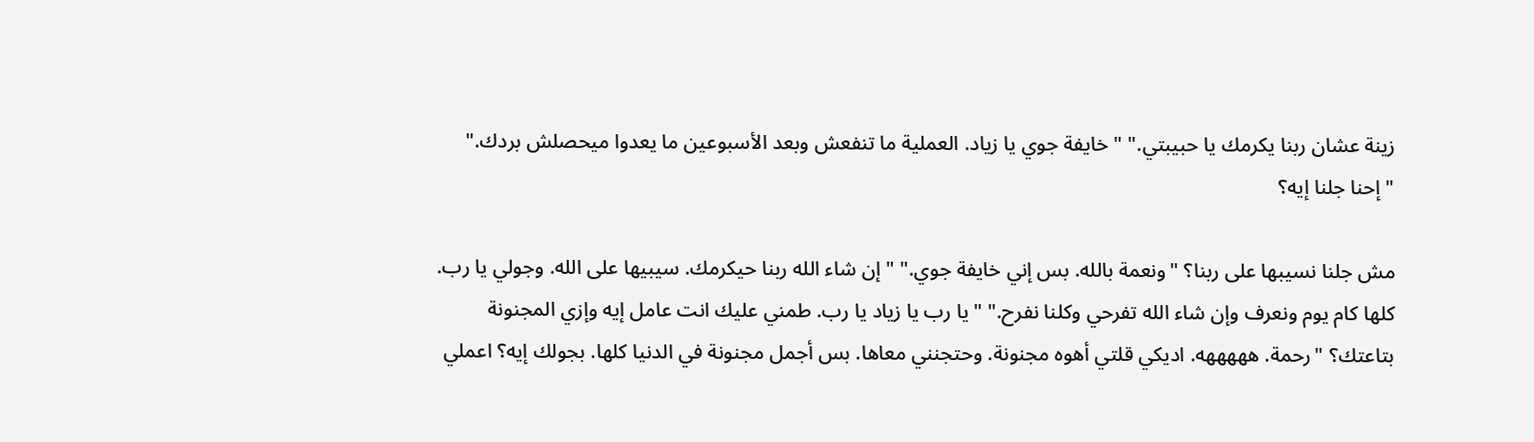زينة عشان ربنا يكرمك يا حبيبتي." "خايفة جوي يا زياد. العملية ما تنفعش وبعد الأسبوعين ما يعدوا ميحصلش بردك." "إحنا جلنا إيه؟

مش جلنا نسيبها على ربنا؟ "ونعمة بالله. بس إني خايفة جوي." "إن شاء الله ربنا حيكرمك. سيبيها على الله. وجولي يا رب. كلها كام يوم ونعرف وإن شاء الله تفرحي وكلنا نفرح." "يا رب يا زياد يا رب. طمني عليك انت عامل إيه وإزي المجنونة بتاعتك؟ "رحمة. هههههه. اديكي قلتي أهوه مجنونة. وحتجنني معاها. بس أجمل مجنونة في الدنيا كلها. بجولك إيه؟ اعملي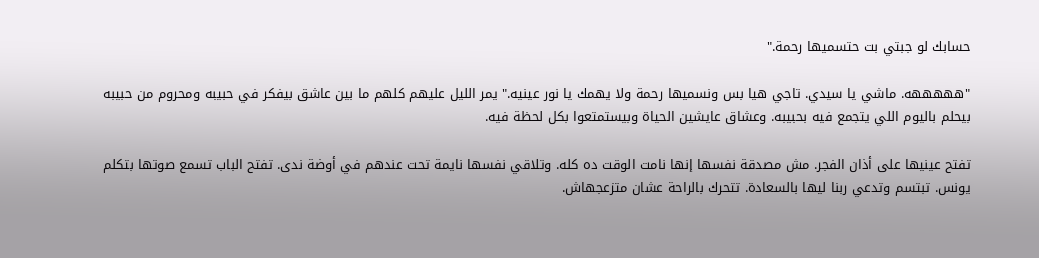حسابك لو جبتي بت حتسميها رحمة."

"هههههه. ماشي يا سيدي. تاجي هيا بس ونسميها رحمة ولا يهمك يا نور عينيه." يمر الليل عليهم كلهم ما بين عاشق بيفكر في حبيبه ومحروم من حبيبه بيحلم باليوم اللي يتجمع فيه بحبيبه. وعشاق عايشين الحياة وبيستمتعوا بكل لحظة فيه.

تفتح عينيها على أذان الفجر. مش مصدقة نفسها إنها نامت الوقت ده كله. وتلاقي نفسها نايمة تحت عندهم في أوضة ندى. تفتح الباب تسمع صوتها بتكلم يونس. تبتسم وتدعي ربنا ليها بالسعادة. تتحرك بالراحة عشان متزعجهاش.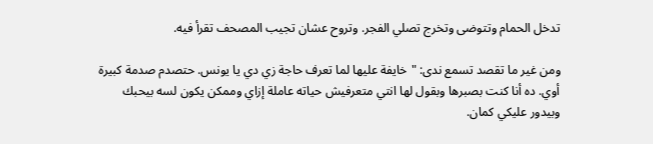تدخل الحمام وتتوضى وتخرج تصلي الفجر. وتروح عشان تجيب المصحف تقرأ فيه.

ومن غير ما تقصد تسمع ندى: "خايفة عليها لما تعرف حاجة زي دي يا يونس. حتصدم صدمة كبيرة أوي. ده أنا كنت بصبرها وبقول لها انتي متعرفيش حياته عاملة إزاي وممكن يكون لسه بيحبك وبيدور عليكي كمان.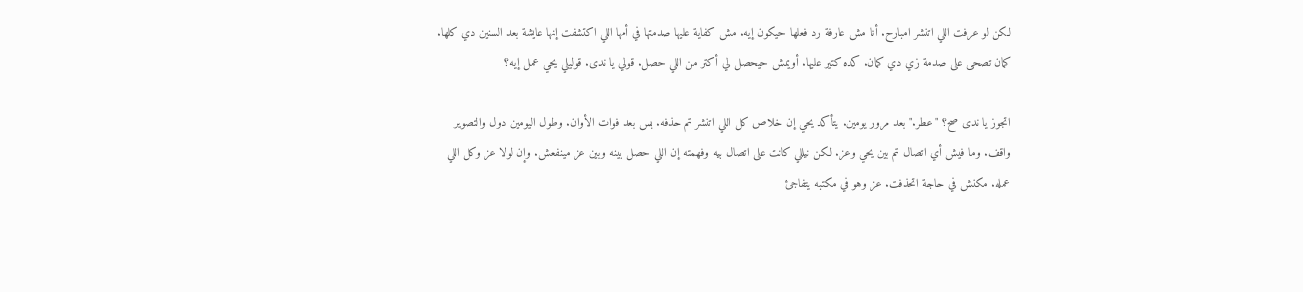لكن لو عرفت اللي اتنشر امبارح. أنا مش عارفة رد فعلها حيكون إيه. مش كفاية عليها صدمتها في أمها اللي اكتشفت إنها عايشة بعد السنين دي كلها. كمان تصحى على صدمة زي دي كمان. كده كتير عليها. أويمش حيحصل لي أكتر من اللي حصل. قولي يا ندى. قوليلي يحي عمل إيه؟

اتجوز يا ندى صح؟ "عطر." بعد مرور يومين. يتأكد يحي إن خلاص كل اللي اتنشر تم حذفه. بس بعد فوات الأوان. وطول اليومين دول والتصوير واقف. وما فيش أي اتصال تم بين يحي وعز. لكن نيللي كانت على اتصال بيه وفهمته إن اللي حصل بينه وبين عز مينفعش. وإن لولا عز وكل اللي عمله. مكنش في حاجة اتحذفت. عز وهو في مكتبه يتفاجئ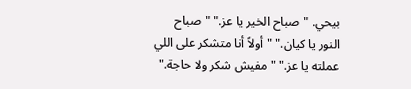بيحي. "صباح الخير يا عز." "صباح النور يا كيان." "أولاً أنا متشكر على اللي عملته يا عز." "مفيش شكر ولا حاجة."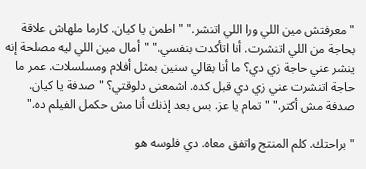"معرفتش مين اللي ورا اللي اتنشر." "اطمن يا كيان. كارما ملهاش علاقة بحاجة من اللي اتنشرت. أنا اتأكدت بنفسي." "أمال مين اللي ليه مصلحة إنه ينشر عني حاجة زي دي؟ ما أنا بقالي سنين بمثل أفلام ومسلسلات. عمر ما حاجة اتنشرت عني زي دي قبل كده. اشمعنى دلوقتي؟ "صدفة يا كيان. صدفة مش أكتر." "تمام يا عز. بس بعد إذنك أنا مش حكمل الفيلم ده."

"براحتك. كلم المنتج واتفق معاه. دي فلوسه هو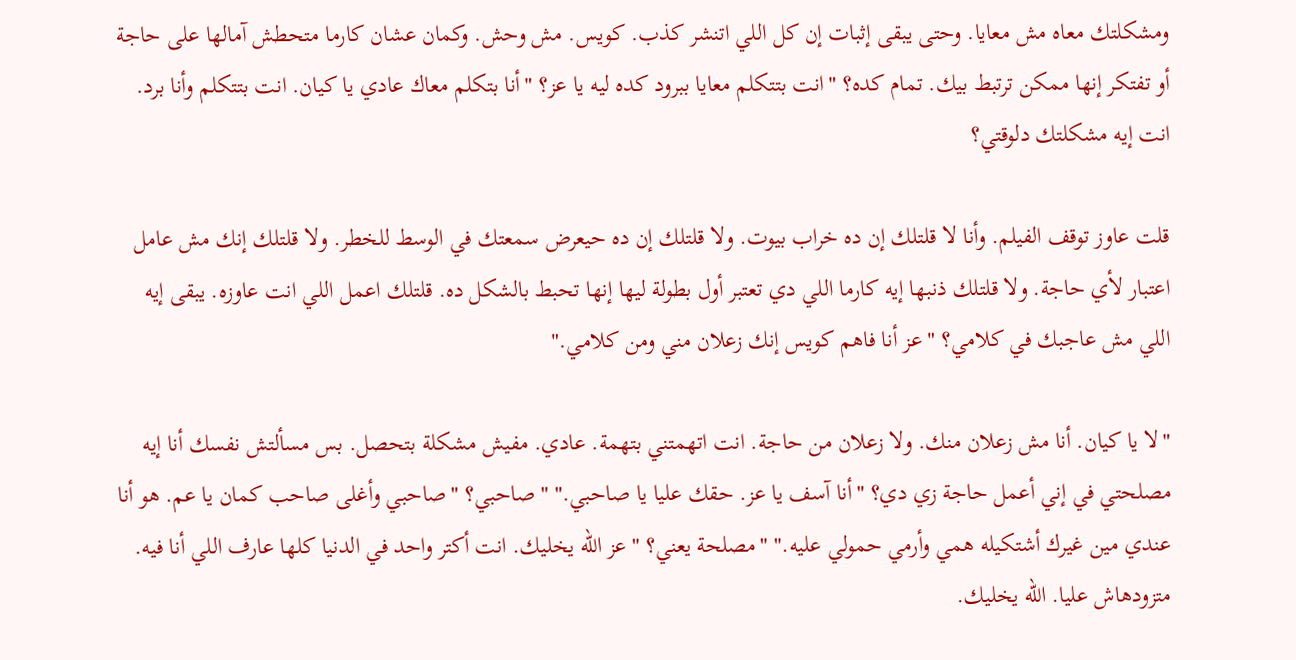ومشكلتك معاه مش معايا. وحتى يبقى إثبات إن كل اللي اتنشر كذب. كويس. مش وحش. وكمان عشان كارما متحطش آمالها على حاجة أو تفتكر إنها ممكن ترتبط بيك. تمام كده؟ "انت بتتكلم معايا ببرود كده ليه يا عز؟ "أنا بتكلم معاك عادي يا كيان. انت بتتكلم وأنا برد. انت إيه مشكلتك دلوقتي؟

قلت عاوز توقف الفيلم. وأنا لا قلتلك إن ده خراب بيوت. ولا قلتلك إن ده حيعرض سمعتك في الوسط للخطر. ولا قلتلك إنك مش عامل اعتبار لأي حاجة. ولا قلتلك ذنبها إيه كارما اللي دي تعتبر أول بطولة ليها إنها تحبط بالشكل ده. قلتلك اعمل اللي انت عاوزه. يبقى إيه اللي مش عاجبك في كلامي؟ "عز أنا فاهم كويس إنك زعلان مني ومن كلامي."

"لا يا كيان. أنا مش زعلان منك. ولا زعلان من حاجة. انت اتهمتني بتهمة. عادي. مفيش مشكلة بتحصل. بس مسألتش نفسك أنا إيه مصلحتي في إني أعمل حاجة زي دي؟ "أنا آسف يا عز. حقك عليا يا صاحبي." "صاحبي؟ "صاحبي وأغلى صاحب كمان يا عم. هو أنا عندي مين غيرك أشتكيله همي وأرمي حمولي عليه." "مصلحة يعني؟ "عز الله يخليك. انت أكتر واحد في الدنيا كلها عارف اللي أنا فيه. متزودهاش عليا. الله يخليك.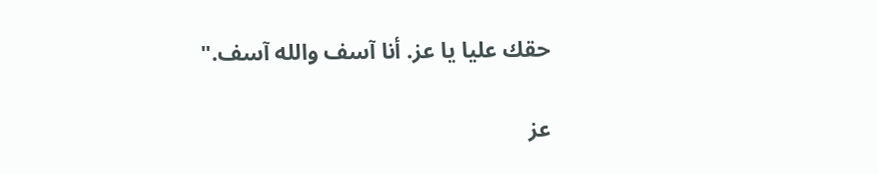حقك عليا يا عز. أنا آسف والله آسف."

عز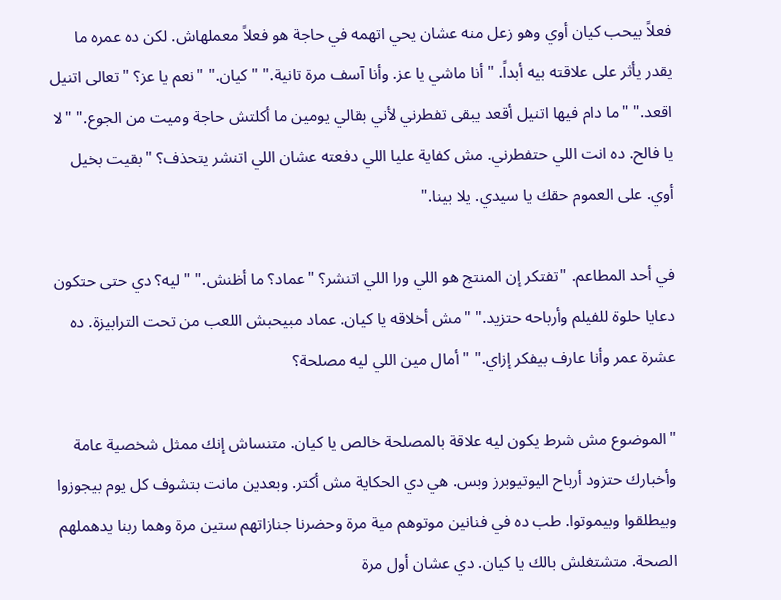فعلاً بيحب كيان أوي وهو زعل منه عشان يحي اتهمه في حاجة هو فعلاً معملهاش. لكن ده عمره ما يقدر يأثر على علاقته بيه أبداً. "أنا ماشي يا عز. وأنا آسف مرة تانية." "كيان." "نعم يا عز؟ "تعالى اتنيل اقعد." "ما دام فيها اتنيل أقعد يبقى تفطرني لأني بقالي يومين ما أكلتش حاجة وميت من الجوع." "لا يا فالح. ده انت اللي حتفطرني. مش كفاية عليا اللي دفعته عشان اللي اتنشر يتحذف؟ "بقيت بخيل أوي. على العموم حقك يا سيدي. يلا بينا."

في أحد المطاعم. "تفتكر إن المنتج هو اللي ورا اللي اتنشر؟ "عماد؟ ما أظنش." "ليه؟ دي حتى حتكون دعايا حلوة للفيلم وأرباحه حتزيد." "مش أخلاقه يا كيان. عماد مبيحبش اللعب من تحت الترابيزة. ده عشرة عمر وأنا عارف بيفكر إزاي." "أمال مين اللي ليه مصلحة؟

"الموضوع مش شرط يكون ليه علاقة بالمصلحة خالص يا كيان. متنساش إنك ممثل شخصية عامة وأخبارك حتزود أرباح اليوتيوبرز وبس. هي دي الحكاية مش أكتر. وبعدين مانت بتشوف كل يوم بيجوزوا وبيطلقوا وبيموتوا. طب ده في فنانين موتوهم مية مرة وحضرنا جنازاتهم ستين مرة وهما ربنا يدهملهم الصحة. متشتغلش بالك يا كيان. دي عشان أول مرة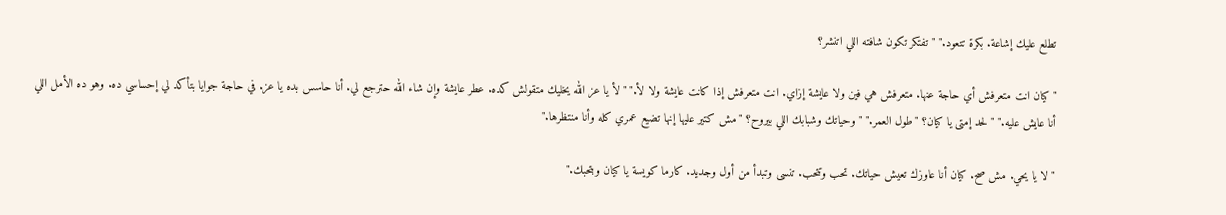تطلع عليك إشاعة. بكرة تتعود." "تفتكر تكون شافته اللي اتنشر؟

"كيان انت متعرفش أي حاجة عنها. متعرفش هي فين ولا عايشة إزاي. انت متعرفش إذا كانت عايشة ولا لأ." "لأ يا عز الله يخليك متقولش كده. عطر عايشة وإن شاء الله حترجع لي. أنا حاسس بده يا عز. في حاجة جوايا بتأكد لي إحساسي ده. وهو ده الأمل اللي أنا عايش عليه." "لحد إمتى يا كيان؟ "طول العمر." "وحياتك وشبابك اللي بيروح؟ "مش كتير عليها إنها تضيع عمري كله وأنا منتظرها."

"لا يا يحي. مش صح. كيان أنا عاوزك تعيش حياتك. تحب وتتحب. تنسى وتبدأ من أول وجديد. كارما كويسة يا كيان وبتحبك."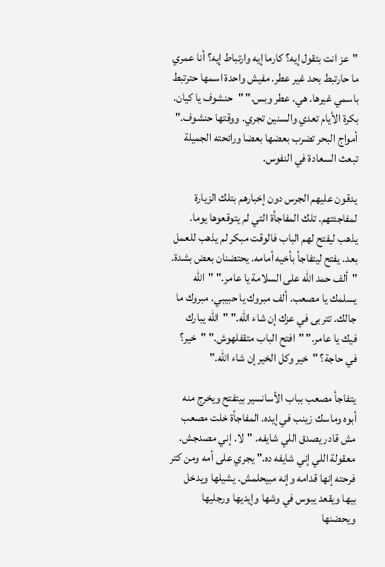"عز انت بتقول إيه؟ كارما إيه وارتباط إيه؟ أنا عمري ما حارتبط بحد غير عطر. مفيش واحدة اسمها حترتبط باسمي غيرها. هي. عطر وبس." "حنشوف يا كيان. بكرة الأيام تعدي والسنين تجري. ووقتها حنشوف." أمواج البحر تضرب بعضها بعضا ورائحته الجميلة تبعث السعادة في النفوس.

يدقون عليهم الجرس دون إخبارهم بتلك الزيارة لمفاجئتهم. تلك المفاجأة التي لم يتوقعوها يوما. يذهب ليفتح لهم الباب فالوقت مبكر لم يذهب للعمل بعد. يفتح ليتفاجأ بأخيه أمامه. يحتضنان بعض بشدة. "ألف حمد الله على السلامة يا عامر." "الله يسلمك يا مصعب. ألف مبروك يا حبيبي. مبروك ما جالك. تتربى في عزك إن شاء الله." "الله يبارك فيك يا عامر." "افتح الباب متقفلهوش." "خير؟ في حاجة؟ "خير وكل الخير إن شاء الله."

يتفاجأ مصعب بباب الأسانسير بيتفتح ويخرج منه أبوه وماسك زينب في إيده. المفاجأة خلت مصعب مش قادر يصدق اللي شايفه. "لا. إني مصدجش. معقولة اللي إني شايفه ده." يجري على أمه ومن كتر فرحته إنها قدامه وإنه مبيحلمش. يشيلها ويدخل بيها ويقعد يبوس في وشها وإيديها ورجليها ويحضنها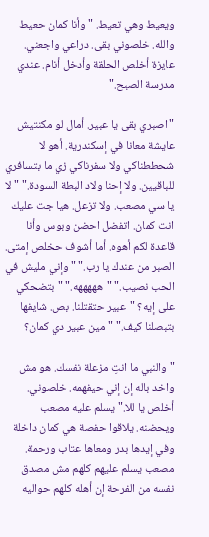ويعيط وهي تعيط. "وأنا كمان حعيط والله. خلصوني بقى. دراعي واجعني. عايزة أخلص الحلقة وأدخل أنام. عندي مدرسة الصبح."

"اصبري بقى يا عبير. أمال لو مكنتيش عايشة معانا في إسكندرية. أهو لا شحططناكي ولا سفرناكي زي ما بتسافري للباقيين. ولا إحنا ولاد البطة السودة." "لا يا سي مصعب. ولا تزعل. هيا جت عليك انت كمان. اتفضل احضن وبوس وأنا قاعدة لكم أهوه. أما أشوف حخلص إمتى. الصبر من عندك يا رب." "وإني مليش في الحب نصيب." "هههههه." "بتضحكي على إيه؟ "عبير حتقتلنا. بص. شايفها بتبصلنا كيف." "مين عبير دي كمان؟

"والنبي ما انتِ مزعلة نفسك. هو مش واخد باله إن إني حيفهمه. خلصوني. أخلص يا للا." يسلم عليه مصعب ويحضنه. يلاقوا حفصة هي كمان داخلة وفي إيدها بدر ومعاها عتاب ورحمة. مصعب يسلم عليهم كلهم مش مصدق نفسه من الفرحة إن أهله كلهم حواليه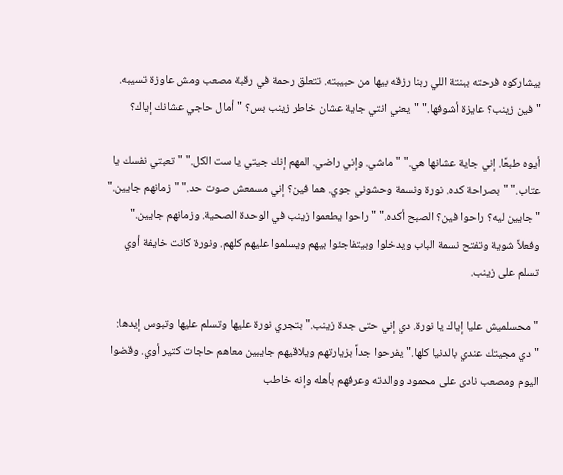بيشاركوه فرحته ببنتة اللي ربنا رزقه بيها من حبيبته. تتعلق رحمة في رقبة مصعب ومش عاوزة تسيبه. "فين زينب؟ عايزة أشوفها." "يعني انتي جاية عشان خاطر زينب بس؟ "أمال حاجي عشانك إياك؟

أيوه طبعًا. إني جاية عشانها هي." "ماشي. وإني راضي. المهم إنك جيتي يا ست الكل." "تعبتي نفسك يا عتاب." "بصراحة كده. نورة ونسمة وحشوني جوي. هما فين؟ إني مسمعش صوت حد." "زمانهم جايين." "جايين ليه؟ راحوا فين؟ الصبح أكده." "راحوا يطعموا زينب في الوحدة الصحية. وزمانهم جايين." وفعلاً شوية وتفتح نسمة الباب ويدخلوا وبيتفاجئوا بيهم ويسلموا عليهم كلهم. ونورة كانت خايفة أوي تسلم على زينب.

"محسلميش عليا إياك يا نورة. دي إني حتى جدة زينب." بتجري نورة عليها وتسلم عليها وتبوس إيدها: "دي مجيتك عندي بالدنيا كلها." يفرحوا جداً بزيارتهم ويلاقيهم جايبين معاهم حاجات كتير أوي. وقضوا اليوم ومصعب نادى على محمود ووالدته وعرفهم بأهله وإنه خاطب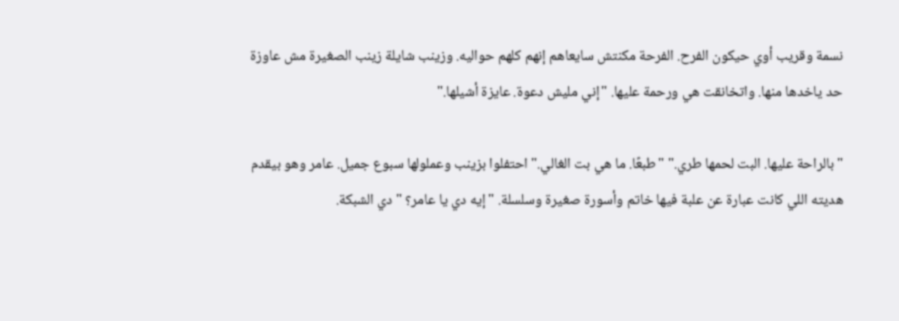نسمة وقريب أوي حيكون الفرح. الفرحة مكنتش سايعاهم إنهم كلهم حواليه. وزينب شايلة زينب الصغيرة مش عاوزة حد ياخدها منها. واتخانقت هي ورحمة عليها. "إني مليش دعوة. عايزة أشيلها."

"بالراحة عليها. البت لحمها طري." "طبعًا. ما هي بت الغالي." احتفلوا بزينب وعملولها سبوع جميل. عامر وهو بيقدم هديته اللي كانت عبارة عن علبة فيها خاتم وأسورة صغيرة وسلسلة. "إيه دي يا عامر؟ "دي الشبكة.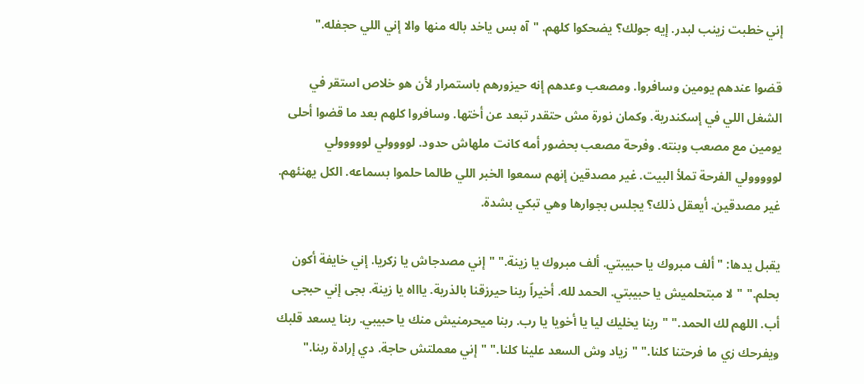إني خطبت زينب لبدر. إيه جولك؟ يضحكوا كلهم. "آه بس ياخد باله منها والا إني اللي حجفله."

قضوا عندهم يومين وسافروا. ومصعب وعدهم إنه حيزورهم باستمرار لأن هو خلاص استقر في الشغل اللي في إسكندرية. وكمان نورة مش حتقدر تبعد عن أختها. وسافروا كلهم بعد ما قضوا أحلى يومين مع مصعب وبنته. وفرحة مصعب بحضور أمه كانت ملهاش حدود. لوووولي لووووولي لووووولي الفرحة تملأ البيت. غير مصدقين إنهم سمعوا الخبر اللي طالما حلموا بسماعه. الكل يهنئهم. غير مصدقين. أيعقل ذلك؟ يجلس بجوارها وهي تبكي بشدة.

يقبل يدها: "ألف مبروك يا حبيبتي. ألف مبروك يا زينة." "إني مصدجاش يا زكريا. إني خايفة أكون بحلم." "لا مبتحلميش يا حبيبتي. الحمد لله. أخيراً ربنا حيرزقنا بالذرية. ياااه يا زينة. بجى إني حبجى أب. اللهم لك الحمد." "ربنا يخليك ليا يا أخويا يا رب. ربنا ميحرمنيش منك يا حبيبي. ربنا يسعد قلبك ويفرحك زي ما فرحتنا كلنا." "زياد وش السعد علينا كلنا." "إني معملتش حاجة. دي إرادة ربنا."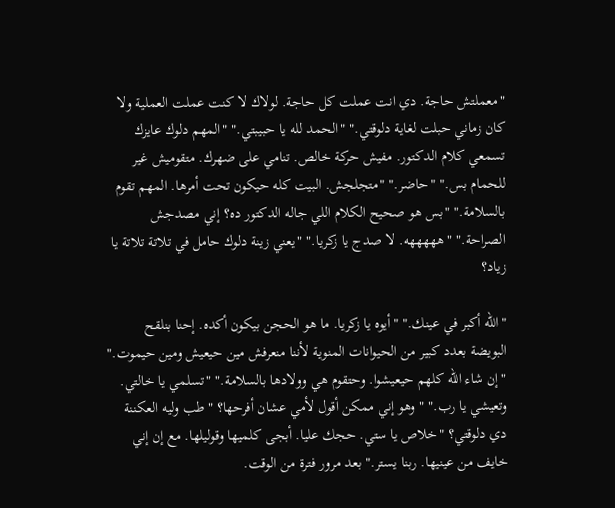"معملتش حاجة. دي انت عملت كل حاجة. لولاك لا كنت عملت العملية ولا كان زماني حبلت لغاية دلوقتي." "الحمد لله يا حبيبتي." "المهم دلوك عايزك تسمعي كلام الدكتور. مفيش حركة خالص. تنامي على ضهرك. متقوميش غير للحمام بس." "حاضر." "متجلجش. البيت كله حيكون تحت أمرها. المهم تقوم بالسلامة." "بس هو صحيح الكلام اللي جاله الدكتور ده؟ إني مصدجش الصراحة." "هههههه. لا صدج يا زكريا." "يعني زينة دلوك حامل في تلاتة تلاتة يا زياد؟

"الله أكبر في عينك." "أيوه يا زكريا. ما هو الحجن بيكون أكده. إحنا بنلقح البويضة بعدد كبير من الحيوانات المنوية لأننا منعرفش مين حيعيش ومين حيموت." "إن شاء الله كلهم حيعيشوا. وحتقوم هي وولادها بالسلامة." "تسلمي يا خالتي. وتعيشي يا رب." "وهو إني ممكن أقول لأمي عشان أفرحها؟ "طب وليه العكننة دي دلوقتي؟ "خلاص يا ستي. حجك عليا. أبجى كلميها وقوليلها. مع إن إني خايف من عينيها. ربنا يستر." بعد مرور فترة من الوقت.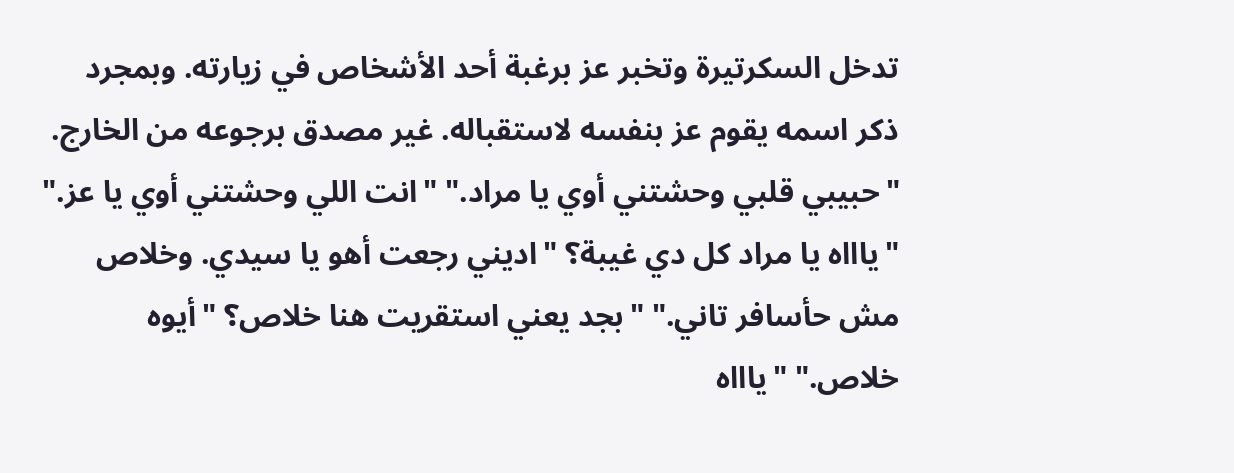تدخل السكرتيرة وتخبر عز برغبة أحد الأشخاص في زيارته. وبمجرد ذكر اسمه يقوم عز بنفسه لاستقباله. غير مصدق برجوعه من الخارج. "حبيبي قلبي وحشتني أوي يا مراد." "انت اللي وحشتني أوي يا عز." "ياااه يا مراد كل دي غيبة؟ "اديني رجعت أهو يا سيدي. وخلاص مش حأسافر تاني." "بجد يعني استقريت هنا خلاص؟ "أيوه خلاص." "ياااه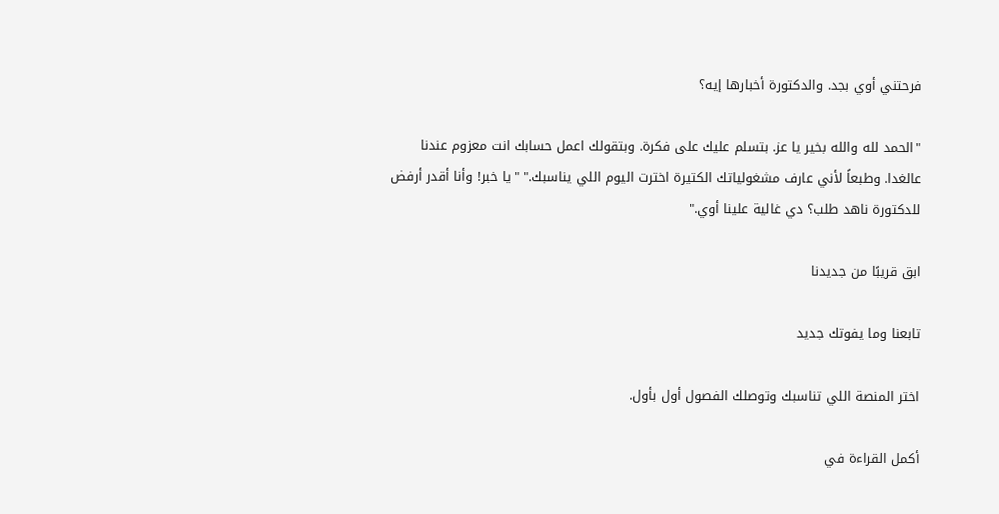فرحتني أوي بجد. والدكتورة أخبارها إيه؟

"الحمد لله والله بخير يا عز. بتسلم عليك على فكرة. وبتقولك اعمل حسابك انت معزوم عندنا عالغدا. وطبعاً لأني عارف مشغولياتك الكتيرة اخترت اليوم اللي يناسبك." "يا خبر! وأنا أقدر أرفض للدكتورة ناهد طلب؟ دي غالية علينا أوي."

ابق قريبًا من جديدنا

تابعنا وما يفوتك جديد

اختر المنصة اللي تناسبك وتوصلك الفصول أول بأول.

أكمل القراءة في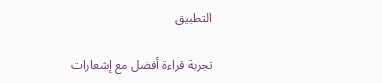التطبيق

تجربة قراءة أفضل مع إشعارات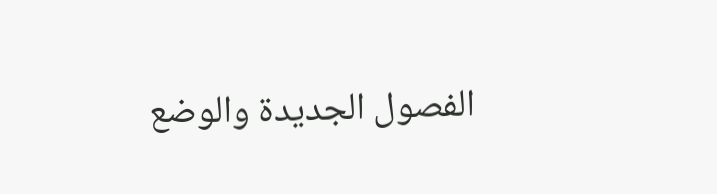الفصول الجديدة والوضع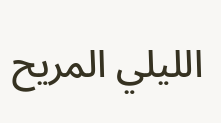الليلي المريح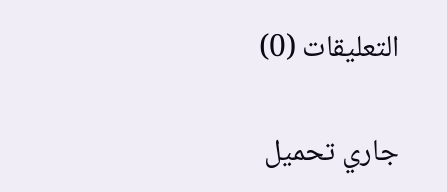التعليقات (0)

جاري تحميل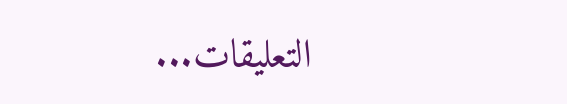التعليقات...